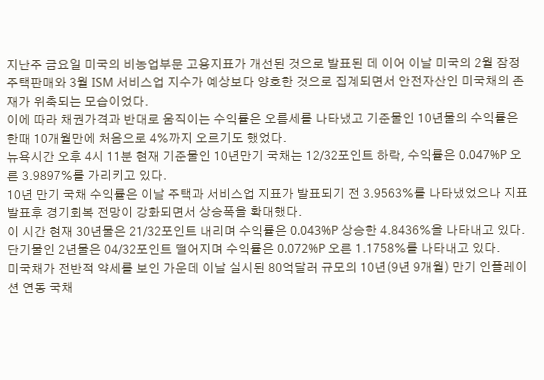지난주 금요일 미국의 비농업부문 고용지표가 개선된 것으로 발표된 데 이어 이날 미국의 2월 잠정주택판매와 3월 ISM 서비스업 지수가 예상보다 양호한 것으로 집계되면서 안전자산인 미국채의 존재가 위축되는 모습이었다.
이에 따라 채권가격과 반대로 움직이는 수익률은 오름세를 나타냈고 기준물인 10년물의 수익률은 한때 10개월만에 처음으로 4%까지 오르기도 했었다.
뉴욕시간 오후 4시 11분 현재 기준물인 10년만기 국채는 12/32포인트 하락, 수익률은 0.047%P 오른 3.9897%를 가리키고 있다.
10년 만기 국채 수익률은 이날 주택과 서비스업 지표가 발표되기 전 3.9563%를 나타냈었으나 지표 발표후 경기회복 전망이 강화되면서 상승폭을 확대했다.
이 시간 현재 30년물은 21/32포인트 내리며 수익률은 0.043%P 상승한 4.8436%을 나타내고 있다.
단기물인 2년물은 04/32포인트 떨어지며 수익률은 0.072%P 오른 1.1758%를 나타내고 있다.
미국채가 전반적 약세를 보인 가운데 이날 실시된 80억달러 규모의 10년(9년 9개월) 만기 인플레이션 연동 국채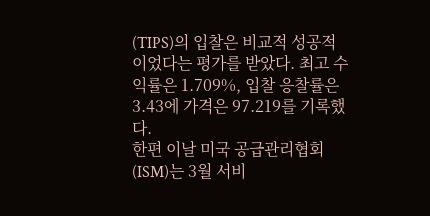(TIPS)의 입찰은 비교적 성공적이었다는 평가를 받았다. 최고 수익률은 1.709%, 입찰 응찰률은 3.43에 가격은 97.219를 기록했다.
한편 이날 미국 공급관리협회(ISM)는 3월 서비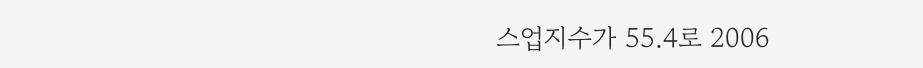스업지수가 55.4로 2006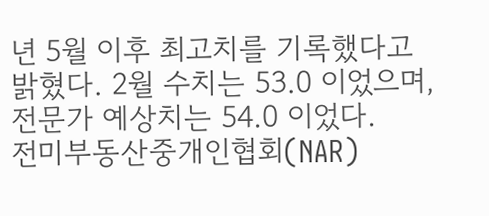년 5월 이후 최고치를 기록했다고 밝혔다. 2월 수치는 53.0 이었으며, 전문가 예상치는 54.0 이었다.
전미부동산중개인협회(NAR)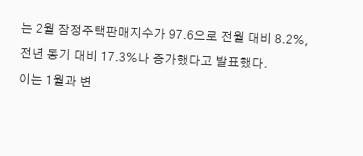는 2월 잠정주택판매지수가 97.6으로 전월 대비 8.2%, 전년 동기 대비 17.3%나 증가했다고 발표했다.
이는 1월과 변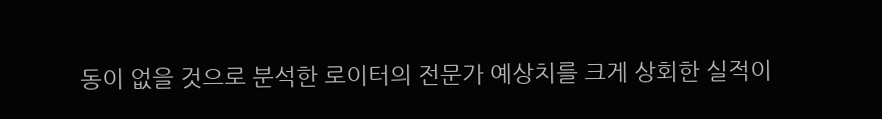동이 없을 것으로 분석한 로이터의 전문가 예상치를 크게 상회한 실적이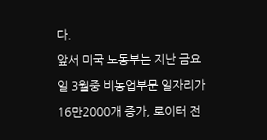다.
앞서 미국 노동부는 지난 금요일 3월중 비농업부문 일자리가 16만2000개 증가, 로이터 전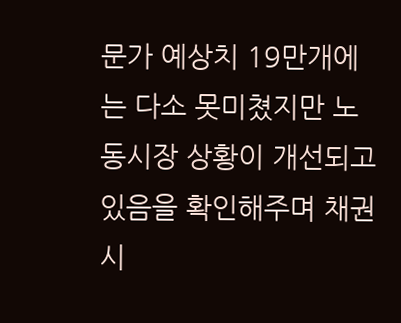문가 예상치 19만개에는 다소 못미쳤지만 노동시장 상황이 개선되고 있음을 확인해주며 채권시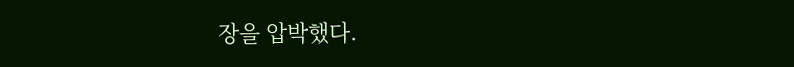장을 압박했다.